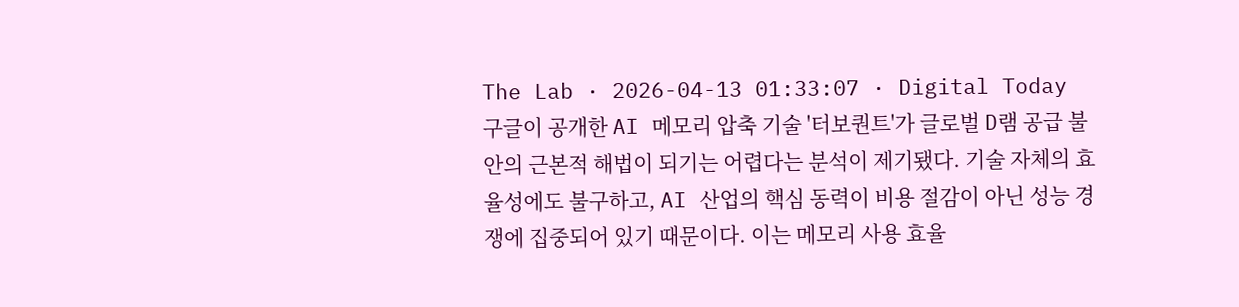The Lab · 2026-04-13 01:33:07 · Digital Today
구글이 공개한 AI 메모리 압축 기술 '터보퀀트'가 글로벌 D램 공급 불안의 근본적 해법이 되기는 어렵다는 분석이 제기됐다. 기술 자체의 효율성에도 불구하고, AI 산업의 핵심 동력이 비용 절감이 아닌 성능 경쟁에 집중되어 있기 때문이다. 이는 메모리 사용 효율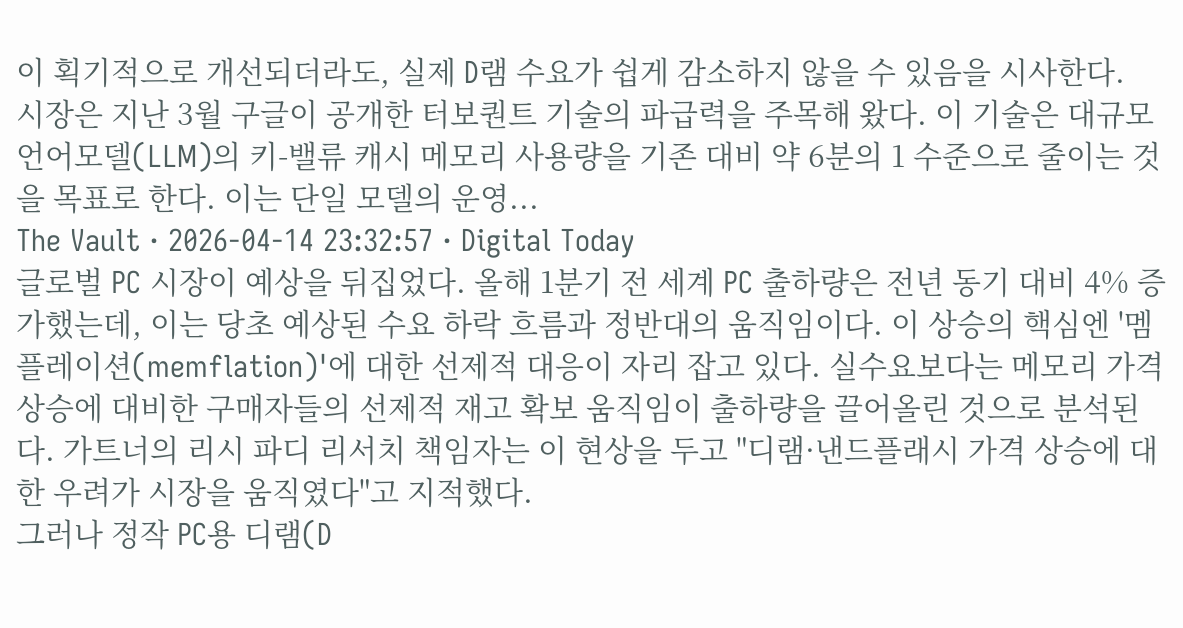이 획기적으로 개선되더라도, 실제 D램 수요가 쉽게 감소하지 않을 수 있음을 시사한다.
시장은 지난 3월 구글이 공개한 터보퀀트 기술의 파급력을 주목해 왔다. 이 기술은 대규모 언어모델(LLM)의 키-밸류 캐시 메모리 사용량을 기존 대비 약 6분의 1 수준으로 줄이는 것을 목표로 한다. 이는 단일 모델의 운영...
The Vault · 2026-04-14 23:32:57 · Digital Today
글로벌 PC 시장이 예상을 뒤집었다. 올해 1분기 전 세계 PC 출하량은 전년 동기 대비 4% 증가했는데, 이는 당초 예상된 수요 하락 흐름과 정반대의 움직임이다. 이 상승의 핵심엔 '멤플레이션(memflation)'에 대한 선제적 대응이 자리 잡고 있다. 실수요보다는 메모리 가격 상승에 대비한 구매자들의 선제적 재고 확보 움직임이 출하량을 끌어올린 것으로 분석된다. 가트너의 리시 파디 리서치 책임자는 이 현상을 두고 "디램·낸드플래시 가격 상승에 대한 우려가 시장을 움직였다"고 지적했다.
그러나 정작 PC용 디램(D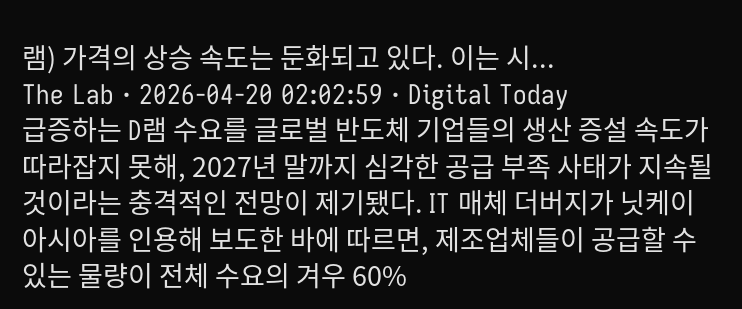램) 가격의 상승 속도는 둔화되고 있다. 이는 시...
The Lab · 2026-04-20 02:02:59 · Digital Today
급증하는 D램 수요를 글로벌 반도체 기업들의 생산 증설 속도가 따라잡지 못해, 2027년 말까지 심각한 공급 부족 사태가 지속될 것이라는 충격적인 전망이 제기됐다. IT 매체 더버지가 닛케이 아시아를 인용해 보도한 바에 따르면, 제조업체들이 공급할 수 있는 물량이 전체 수요의 겨우 60%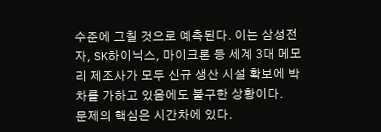수준에 그칠 것으로 예측된다. 이는 삼성전자, SK하이닉스, 마이크론 등 세계 3대 메모리 제조사가 모두 신규 생산 시설 확보에 박차를 가하고 있음에도 불구한 상황이다.
문제의 핵심은 시간차에 있다.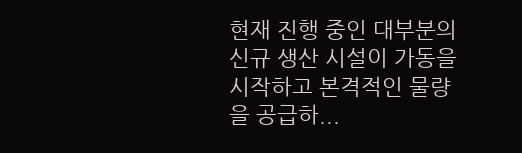현재 진행 중인 대부분의 신규 생산 시설이 가동을 시작하고 본격적인 물량을 공급하...